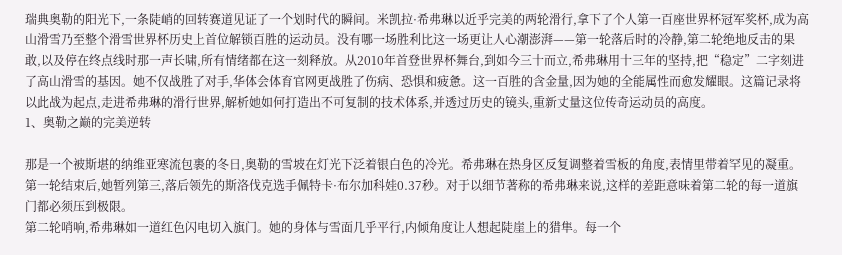瑞典奥勒的阳光下,一条陡峭的回转赛道见证了一个划时代的瞬间。米凯拉·希弗琳以近乎完美的两轮滑行,拿下了个人第一百座世界杯冠军奖杯,成为高山滑雪乃至整个滑雪世界杯历史上首位解锁百胜的运动员。没有哪一场胜利比这一场更让人心潮澎湃——第一轮落后时的冷静,第二轮绝地反击的果敢,以及停在终点线时那一声长啸,所有情绪都在这一刻释放。从2010年首登世界杯舞台,到如今三十而立,希弗琳用十三年的坚持,把“稳定”二字刻进了高山滑雪的基因。她不仅战胜了对手,华体会体育官网更战胜了伤病、恐惧和疲惫。这一百胜的含金量,因为她的全能属性而愈发耀眼。这篇记录将以此战为起点,走进希弗琳的滑行世界,解析她如何打造出不可复制的技术体系,并透过历史的镜头,重新丈量这位传奇运动员的高度。
1、奥勒之巅的完美逆转

那是一个被斯堪的纳维亚寒流包裹的冬日,奥勒的雪坡在灯光下泛着银白色的冷光。希弗琳在热身区反复调整着雪板的角度,表情里带着罕见的凝重。第一轮结束后,她暂列第三,落后领先的斯洛伐克选手佩特卡·布尔加科娃0.37秒。对于以细节著称的希弗琳来说,这样的差距意味着第二轮的每一道旗门都必须压到极限。
第二轮哨响,希弗琳如一道红色闪电切入旗门。她的身体与雪面几乎平行,内倾角度让人想起陡崖上的猎隼。每一个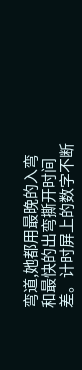弯道,她都用最晚的入弯和最快的出弯撕开时间差。计时屏上的数字不断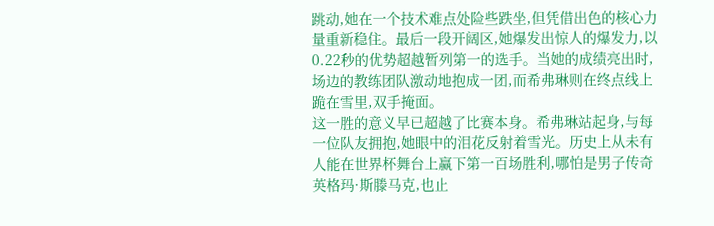跳动,她在一个技术难点处险些跌坐,但凭借出色的核心力量重新稳住。最后一段开阔区,她爆发出惊人的爆发力,以0.22秒的优势超越暂列第一的选手。当她的成绩亮出时,场边的教练团队激动地抱成一团,而希弗琳则在终点线上跪在雪里,双手掩面。
这一胜的意义早已超越了比赛本身。希弗琳站起身,与每一位队友拥抱,她眼中的泪花反射着雪光。历史上从未有人能在世界杯舞台上赢下第一百场胜利,哪怕是男子传奇英格玛·斯滕马克,也止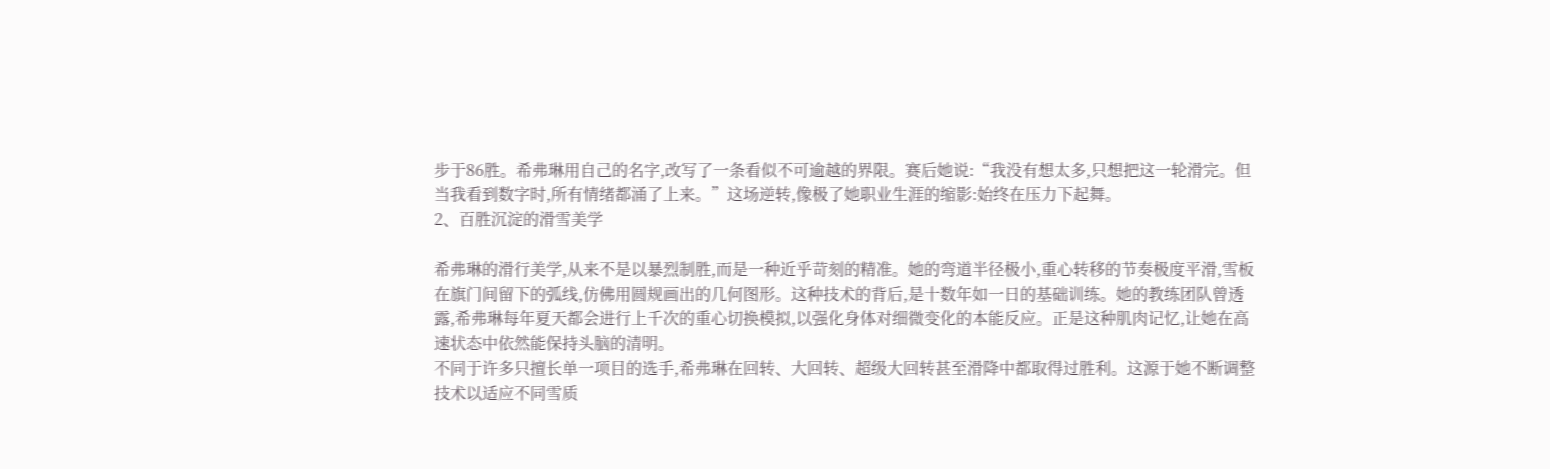步于86胜。希弗琳用自己的名字,改写了一条看似不可逾越的界限。赛后她说:“我没有想太多,只想把这一轮滑完。但当我看到数字时,所有情绪都涌了上来。”这场逆转,像极了她职业生涯的缩影:始终在压力下起舞。
2、百胜沉淀的滑雪美学

希弗琳的滑行美学,从来不是以暴烈制胜,而是一种近乎苛刻的精准。她的弯道半径极小,重心转移的节奏极度平滑,雪板在旗门间留下的弧线,仿佛用圆规画出的几何图形。这种技术的背后,是十数年如一日的基础训练。她的教练团队曾透露,希弗琳每年夏天都会进行上千次的重心切换模拟,以强化身体对细微变化的本能反应。正是这种肌肉记忆,让她在高速状态中依然能保持头脑的清明。
不同于许多只擅长单一项目的选手,希弗琳在回转、大回转、超级大回转甚至滑降中都取得过胜利。这源于她不断调整技术以适应不同雪质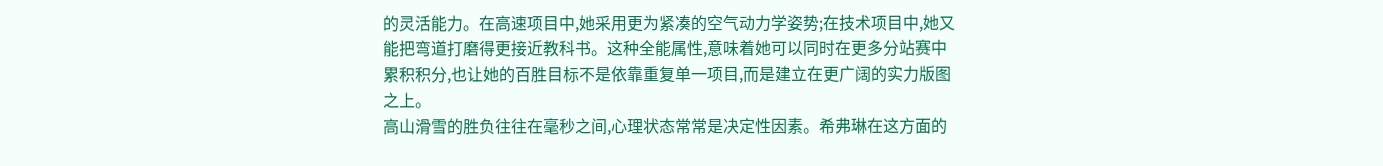的灵活能力。在高速项目中,她采用更为紧凑的空气动力学姿势;在技术项目中,她又能把弯道打磨得更接近教科书。这种全能属性,意味着她可以同时在更多分站赛中累积积分,也让她的百胜目标不是依靠重复单一项目,而是建立在更广阔的实力版图之上。
高山滑雪的胜负往往在毫秒之间,心理状态常常是决定性因素。希弗琳在这方面的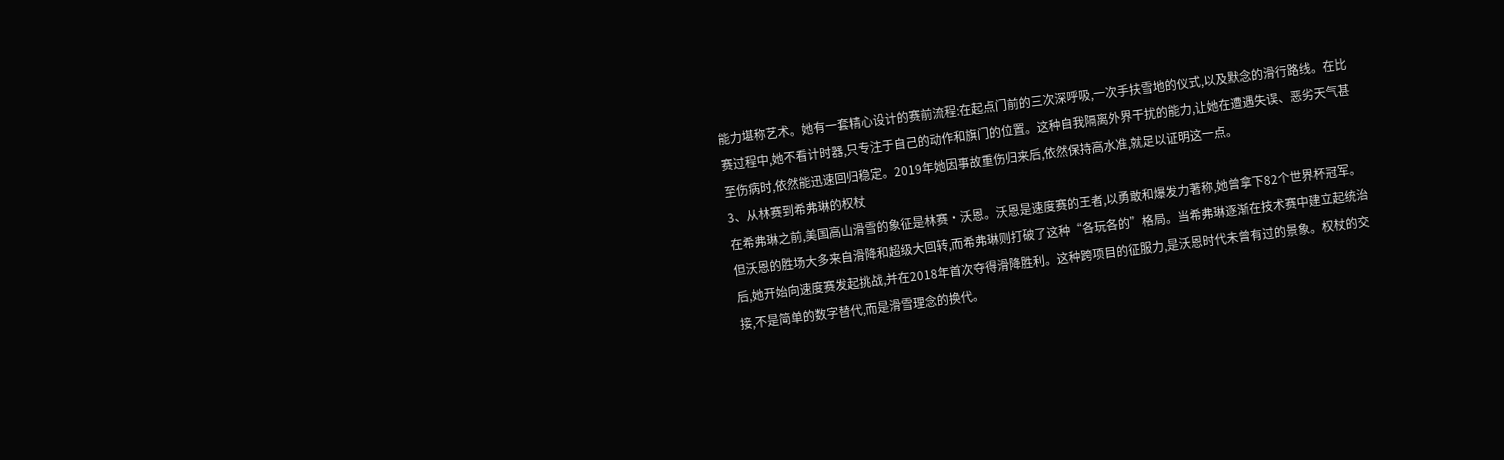能力堪称艺术。她有一套精心设计的赛前流程:在起点门前的三次深呼吸,一次手扶雪地的仪式,以及默念的滑行路线。在比赛过程中,她不看计时器,只专注于自己的动作和旗门的位置。这种自我隔离外界干扰的能力,让她在遭遇失误、恶劣天气甚至伤病时,依然能迅速回归稳定。2019年她因事故重伤归来后,依然保持高水准,就足以证明这一点。
3、从林赛到希弗琳的权杖
在希弗琳之前,美国高山滑雪的象征是林赛·沃恩。沃恩是速度赛的王者,以勇敢和爆发力著称,她曾拿下82个世界杯冠军。但沃恩的胜场大多来自滑降和超级大回转,而希弗琳则打破了这种“各玩各的”格局。当希弗琳逐渐在技术赛中建立起统治后,她开始向速度赛发起挑战,并在2018年首次夺得滑降胜利。这种跨项目的征服力,是沃恩时代未曾有过的景象。权杖的交接,不是简单的数字替代,而是滑雪理念的换代。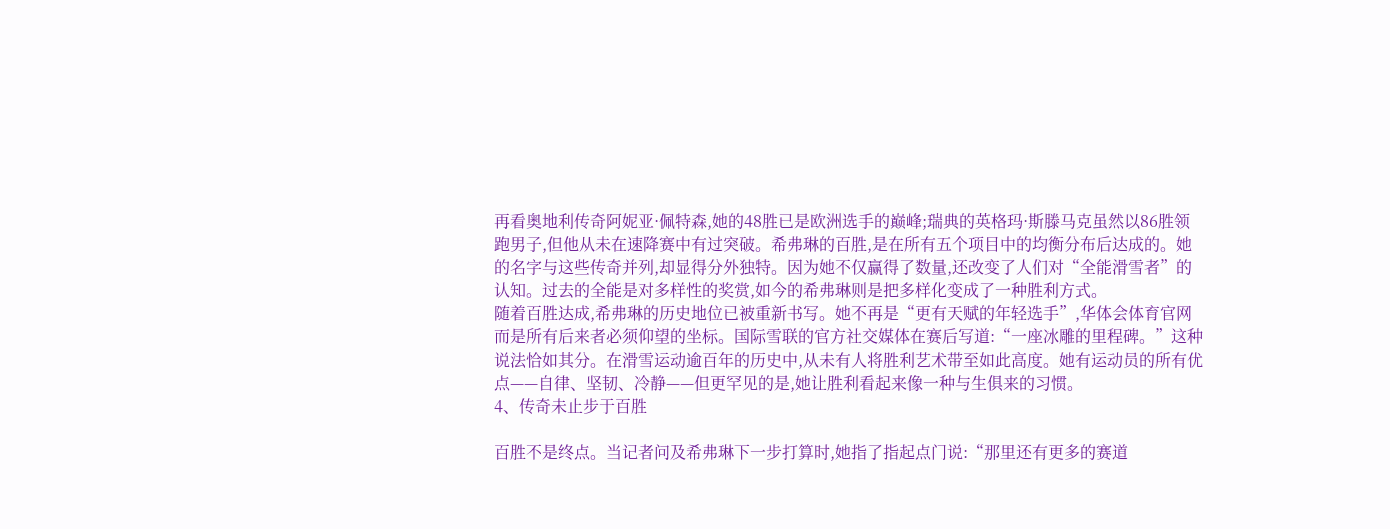再看奥地利传奇阿妮亚·佩特森,她的48胜已是欧洲选手的巅峰;瑞典的英格玛·斯滕马克虽然以86胜领跑男子,但他从未在速降赛中有过突破。希弗琳的百胜,是在所有五个项目中的均衡分布后达成的。她的名字与这些传奇并列,却显得分外独特。因为她不仅赢得了数量,还改变了人们对“全能滑雪者”的认知。过去的全能是对多样性的奖赏,如今的希弗琳则是把多样化变成了一种胜利方式。
随着百胜达成,希弗琳的历史地位已被重新书写。她不再是“更有天赋的年轻选手”,华体会体育官网而是所有后来者必须仰望的坐标。国际雪联的官方社交媒体在赛后写道:“一座冰雕的里程碑。”这种说法恰如其分。在滑雪运动逾百年的历史中,从未有人将胜利艺术带至如此高度。她有运动员的所有优点——自律、坚韧、冷静——但更罕见的是,她让胜利看起来像一种与生俱来的习惯。
4、传奇未止步于百胜

百胜不是终点。当记者问及希弗琳下一步打算时,她指了指起点门说:“那里还有更多的赛道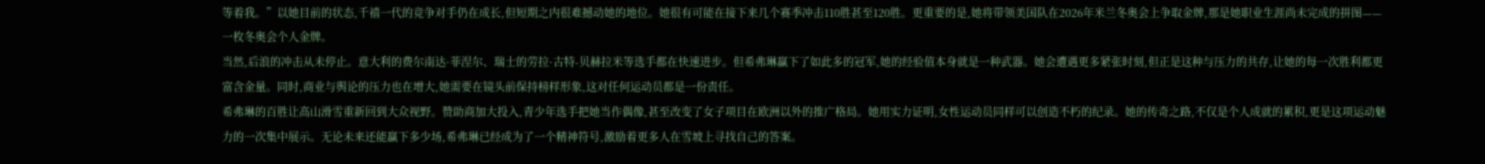等着我。”以她目前的状态,千禧一代的竞争对手仍在成长,但短期之内很难撼动她的地位。她很有可能在接下来几个赛季冲击110胜甚至120胜。更重要的是,她将带领美国队在2026年米兰冬奥会上争取金牌,那是她职业生涯尚未完成的拼图——一枚冬奥会个人金牌。
当然,后浪的冲击从未停止。意大利的费尔南达·菲涅尔、瑞士的劳拉·古特-贝赫拉米等选手都在快速进步。但希弗琳赢下了如此多的冠军,她的经验值本身就是一种武器。她会遭遇更多紧张时刻,但正是这种与压力的共存,让她的每一次胜利都更富含金量。同时,商业与舆论的压力也在增大,她需要在镜头前保持榜样形象,这对任何运动员都是一份责任。
希弗琳的百胜让高山滑雪重新回到大众视野。赞助商加大投入,青少年选手把她当作偶像,甚至改变了女子项目在欧洲以外的推广格局。她用实力证明,女性运动员同样可以创造不朽的纪录。她的传奇之路,不仅是个人成就的累积,更是这项运动魅力的一次集中展示。无论未来还能赢下多少场,希弗琳已经成为了一个精神符号,激励着更多人在雪坡上寻找自己的答案。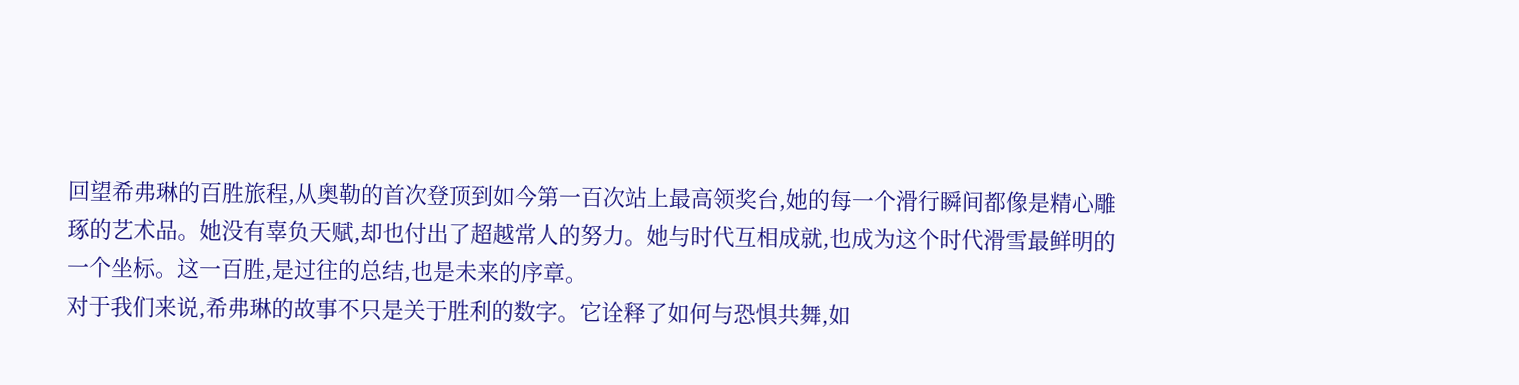回望希弗琳的百胜旅程,从奥勒的首次登顶到如今第一百次站上最高领奖台,她的每一个滑行瞬间都像是精心雕琢的艺术品。她没有辜负天赋,却也付出了超越常人的努力。她与时代互相成就,也成为这个时代滑雪最鲜明的一个坐标。这一百胜,是过往的总结,也是未来的序章。
对于我们来说,希弗琳的故事不只是关于胜利的数字。它诠释了如何与恐惧共舞,如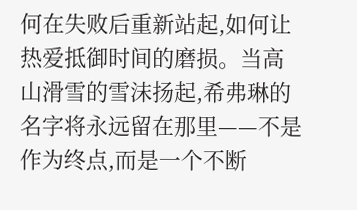何在失败后重新站起,如何让热爱抵御时间的磨损。当高山滑雪的雪沫扬起,希弗琳的名字将永远留在那里——不是作为终点,而是一个不断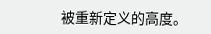被重新定义的高度。